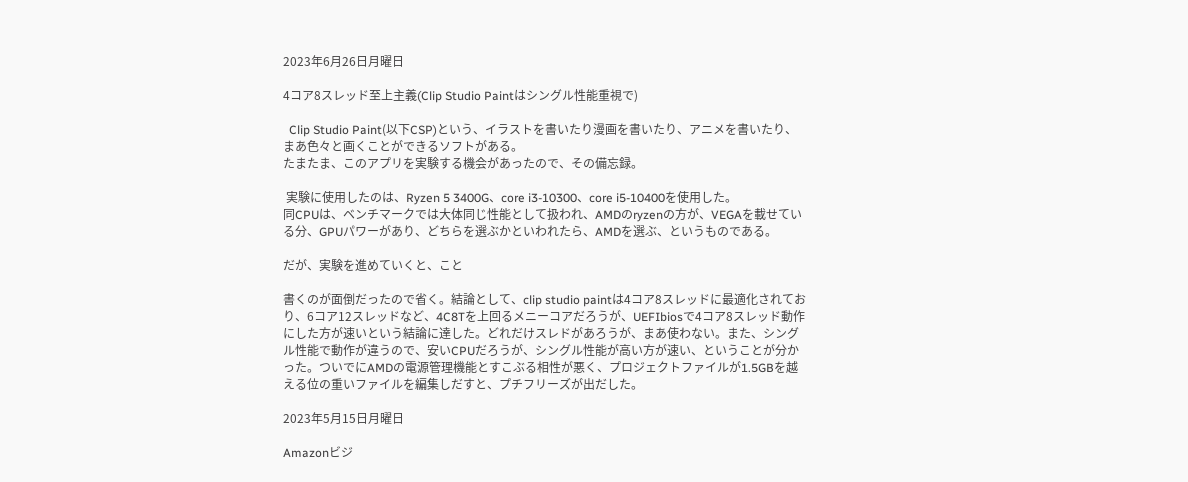2023年6月26日月曜日

4コア8スレッド至上主義(Clip Studio Paintはシングル性能重視で)

  Clip Studio Paint(以下CSP)という、イラストを書いたり漫画を書いたり、アニメを書いたり、まあ色々と画くことができるソフトがある。
たまたま、このアプリを実験する機会があったので、その備忘録。

 実験に使用したのは、Ryzen 5 3400G、core i3-10300、core i5-10400を使用した。
同CPUは、ベンチマークでは大体同じ性能として扱われ、AMDのryzenの方が、VEGAを載せている分、GPUパワーがあり、どちらを選ぶかといわれたら、AMDを選ぶ、というものである。

だが、実験を進めていくと、こと

書くのが面倒だったので省く。結論として、clip studio paintは4コア8スレッドに最適化されており、6コア12スレッドなど、4C8Tを上回るメニーコアだろうが、UEFIbiosで4コア8スレッド動作にした方が速いという結論に達した。どれだけスレドがあろうが、まあ使わない。また、シングル性能で動作が違うので、安いCPUだろうが、シングル性能が高い方が速い、ということが分かった。ついでにAMDの電源管理機能とすこぶる相性が悪く、プロジェクトファイルが1.5GBを越える位の重いファイルを編集しだすと、プチフリーズが出だした。

2023年5月15日月曜日

Amazonビジ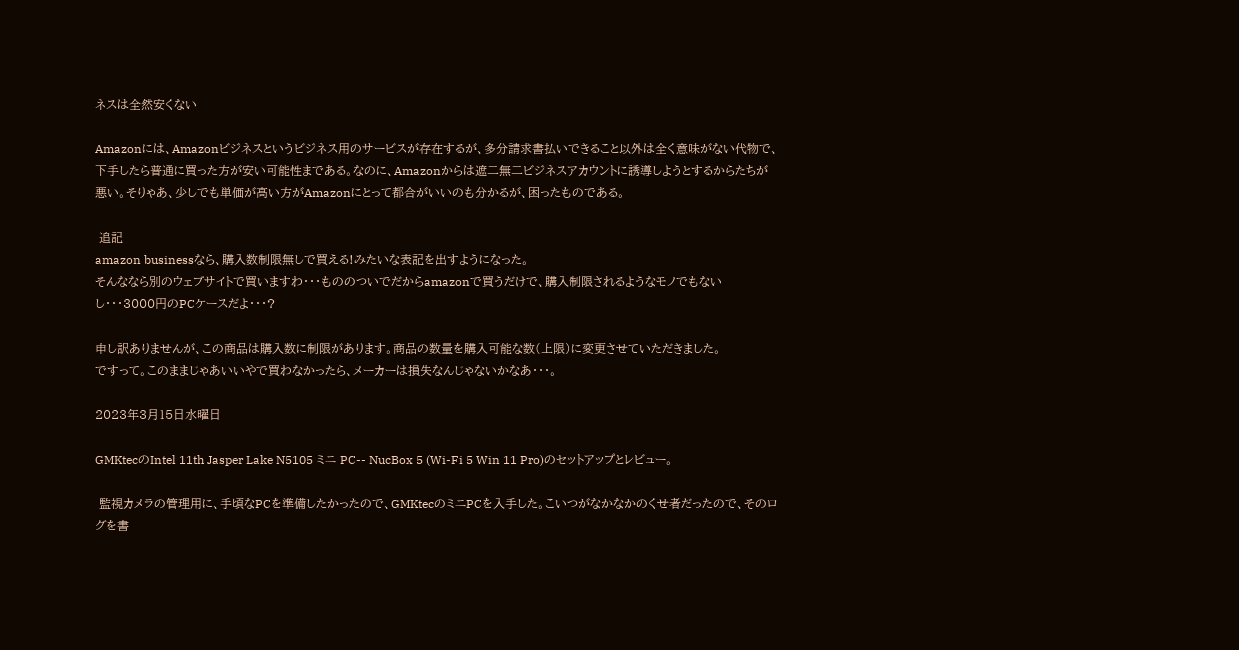ネスは全然安くない

Amazonには、Amazonビジネスというビジネス用のサービスが存在するが、多分請求書払いできること以外は全く意味がない代物で、下手したら普通に買った方が安い可能性まである。なのに、Amazonからは遮二無二ビジネスアカウントに誘導しようとするからたちが悪い。そりゃあ、少しでも単価が高い方がAmazonにとって都合がいいのも分かるが、困ったものである。

 追記
amazon businessなら、購入数制限無しで買える!みたいな表記を出すようになった。
そんななら別のウェブサイトで買いますわ・・・もののついでだからamazonで買うだけで、購入制限されるようなモノでもないし・・・3000円のPCケースだよ・・・?

申し訳ありませんが、この商品は購入数に制限があります。商品の数量を購入可能な数(上限)に変更させていただきました。
ですって。このままじゃあいいやで買わなかったら、メーカーは損失なんじゃないかなあ・・・。

2023年3月15日水曜日

GMKtecのIntel 11th Jasper Lake N5105 ミニ PC-- NucBox 5 (Wi-Fi 5 Win 11 Pro)のセットアップとレビュー。

 監視カメラの管理用に、手頃なPCを準備したかったので、GMKtecのミニPCを入手した。こいつがなかなかのくせ者だったので、そのログを書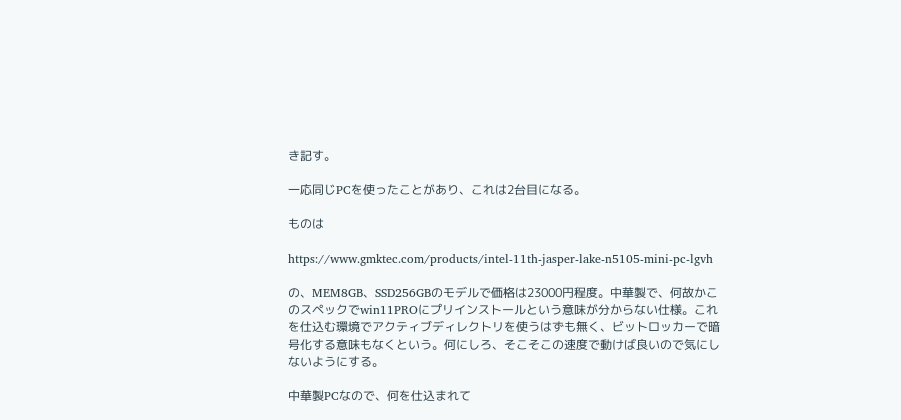き記す。

一応同じPCを使ったことがあり、これは2台目になる。

ものは

https://www.gmktec.com/products/intel-11th-jasper-lake-n5105-mini-pc-lgvh

の、MEM8GB、SSD256GBのモデルで価格は23000円程度。中華製で、何故かこのスペックでwin11PROにプリインストールという意味が分からない仕様。これを仕込む環境でアクティブディレクトリを使うはずも無く、ビットロッカーで暗号化する意味もなくという。何にしろ、そこそこの速度で動けば良いので気にしないようにする。

中華製PCなので、何を仕込まれて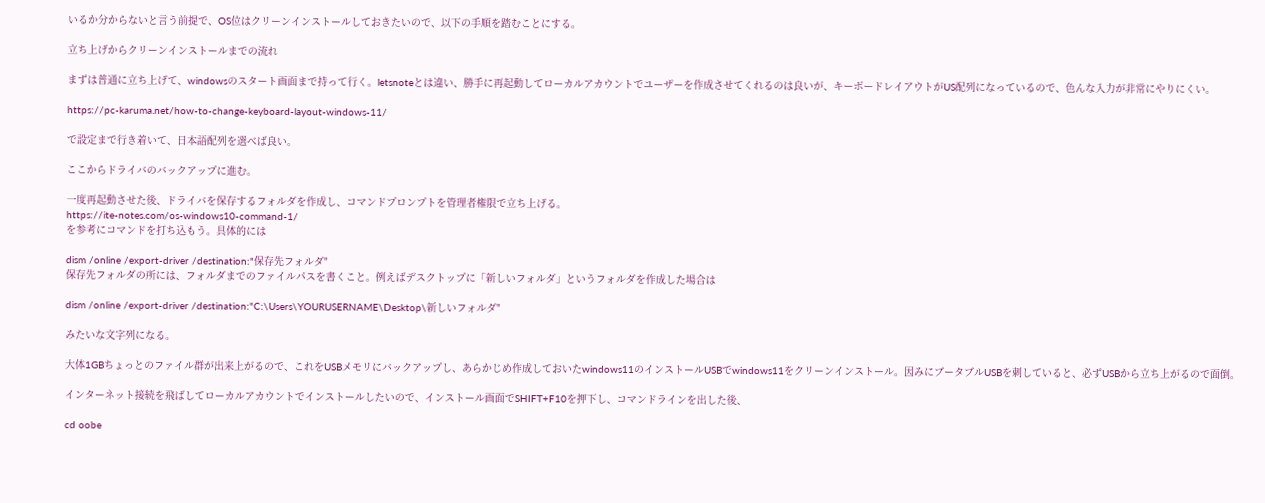いるか分からないと言う前提で、OS位はクリーンインストールしておきたいので、以下の手順を踏むことにする。

立ち上げからクリーンインストールまでの流れ

まずは普通に立ち上げて、windowsのスタート画面まで持って行く。letsnoteとは違い、勝手に再起動してローカルアカウントでユーザーを作成させてくれるのは良いが、キーボードレイアウトがUS配列になっているので、色んな入力が非常にやりにくい。

https://pc-karuma.net/how-to-change-keyboard-layout-windows-11/

で設定まで行き着いて、日本語配列を選べば良い。

ここからドライバのバックアップに進む。

一度再起動させた後、ドライバを保存するフォルダを作成し、コマンドプロンプトを管理者権限で立ち上げる。
https://ite-notes.com/os-windows10-command-1/
を参考にコマンドを打ち込もう。具体的には

dism /online /export-driver /destination:"保存先フォルダ"
保存先フォルダの所には、フォルダまでのファイルパスを書くこと。例えばデスクトップに「新しいフォルダ」というフォルダを作成した場合は

dism /online /export-driver /destination:"C:\Users\YOURUSERNAME\Desktop\新しいフォルダ"

みたいな文字列になる。

大体1GBちょっとのファイル群が出来上がるので、これをUSBメモリにバックアップし、あらかじめ作成しておいたwindows11のインストールUSBでwindows11をクリーンインストール。因みにブータブルUSBを刺していると、必ずUSBから立ち上がるので面倒。

インターネット接続を飛ばしてローカルアカウントでインストールしたいので、インストール画面でSHIFT+F10を押下し、コマンドラインを出した後、

cd oobe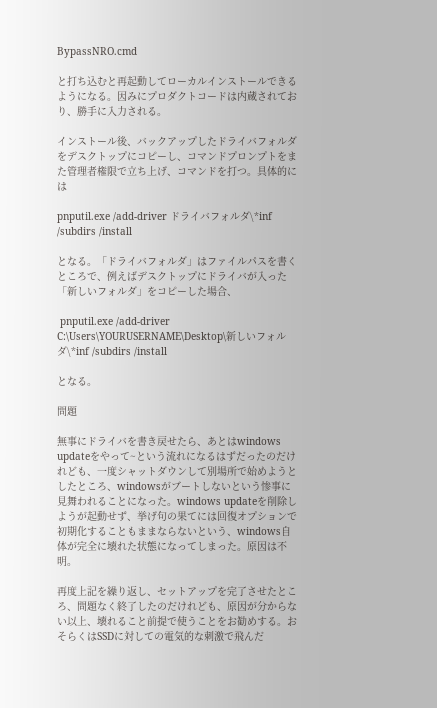BypassNRO.cmd

と打ち込むと再起動してローカルインストールできるようになる。因みにプロダクトコードは内蔵されており、勝手に入力される。

インストール後、バックアップしたドライバフォルダをデスクトップにコピーし、コマンドプロンプトをまた管理者権限で立ち上げ、コマンドを打つ。具体的には

pnputil.exe /add-driver ドライバフォルダ\*inf /subdirs /install

となる。「ドライバフォルダ」はファイルパスを書くところで、例えばデスクトップにドライバが入った「新しいフォルダ」をコピーした場合、

 pnputil.exe /add-driver C:\Users\YOURUSERNAME\Desktop\新しいフォルダ\*inf /subdirs /install

となる。

問題

無事にドライバを書き戻せたら、あとはwindows updateをやって~という流れになるはずだったのだけれども、一度シャットダウンして別場所で始めようとしたところ、windowsがブートしないという惨事に見舞われることになった。windows updateを削除しようが起動せず、挙げ句の果てには回復オプションで初期化することもままならないという、windows自体が完全に壊れた状態になってしまった。原因は不明。

再度上記を繰り返し、セットアップを完了させたところ、問題なく終了したのだけれども、原因が分からない以上、壊れること前提で使うことをお勧めする。おそらくはSSDに対しての電気的な刺激で飛んだ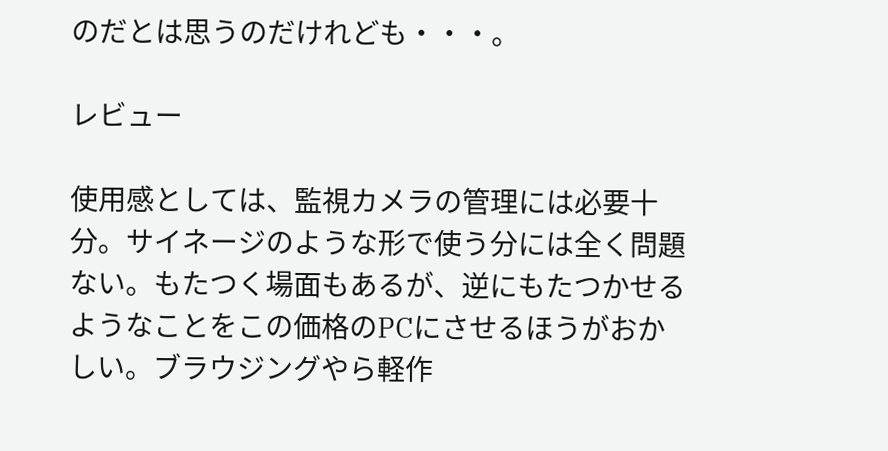のだとは思うのだけれども・・・。

レビュー

使用感としては、監視カメラの管理には必要十分。サイネージのような形で使う分には全く問題ない。もたつく場面もあるが、逆にもたつかせるようなことをこの価格のPCにさせるほうがおかしい。ブラウジングやら軽作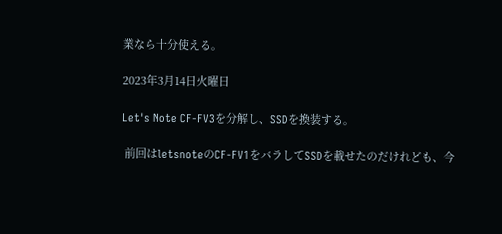業なら十分使える。

2023年3月14日火曜日

Let's Note CF-FV3を分解し、SSDを換装する。

 前回はletsnoteのCF-FV1をバラしてSSDを載せたのだけれども、今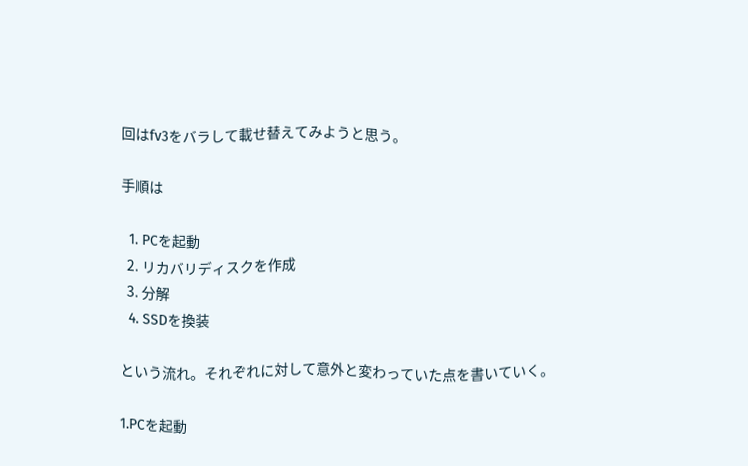回はfv3をバラして載せ替えてみようと思う。

手順は

  1. PCを起動
  2. リカバリディスクを作成
  3. 分解
  4. SSDを換装

という流れ。それぞれに対して意外と変わっていた点を書いていく。

1.PCを起動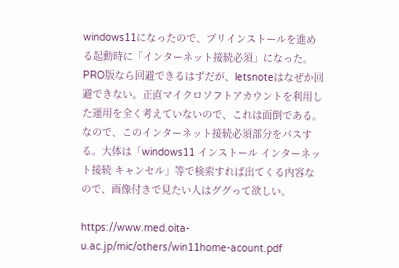windows11になったので、プリインストールを進める起動時に「インターネット接続必須」になった。PRO版なら回避できるはずだが、letsnoteはなぜか回避できない。正直マイクロソフトアカウントを利用した運用を全く考えていないので、これは面倒である。なので、このインターネット接続必須部分をパスする。大体は「windows11 インストール インターネット接続 キャンセル」等で検索すれば出てくる内容なので、画像付きで見たい人はググって欲しい。

https://www.med.oita-u.ac.jp/mic/others/win11home-acount.pdf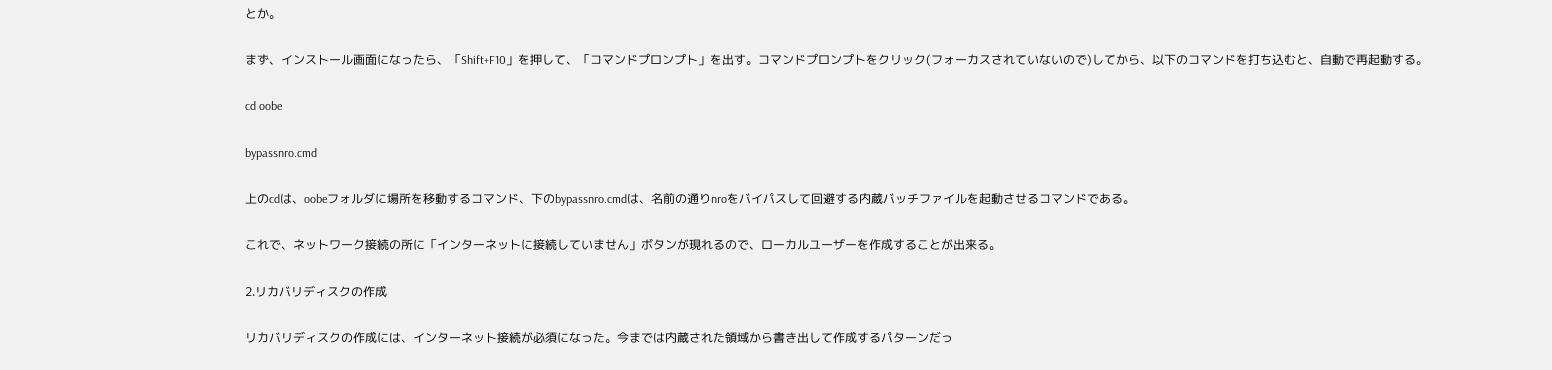とか。

まず、インストール画面になったら、「Shift+F10」を押して、「コマンドプロンプト」を出す。コマンドプロンプトをクリック(フォーカスされていないので)してから、以下のコマンドを打ち込むと、自動で再起動する。

cd oobe

bypassnro.cmd

上のcdは、oobeフォルダに場所を移動するコマンド、下のbypassnro.cmdは、名前の通りnroをバイパスして回避する内蔵バッチファイルを起動させるコマンドである。

これで、ネットワーク接続の所に「インターネットに接続していません」ボタンが現れるので、ローカルユーザーを作成することが出来る。

2.リカバリディスクの作成

リカバリディスクの作成には、インターネット接続が必須になった。今までは内蔵された領域から書き出して作成するパターンだっ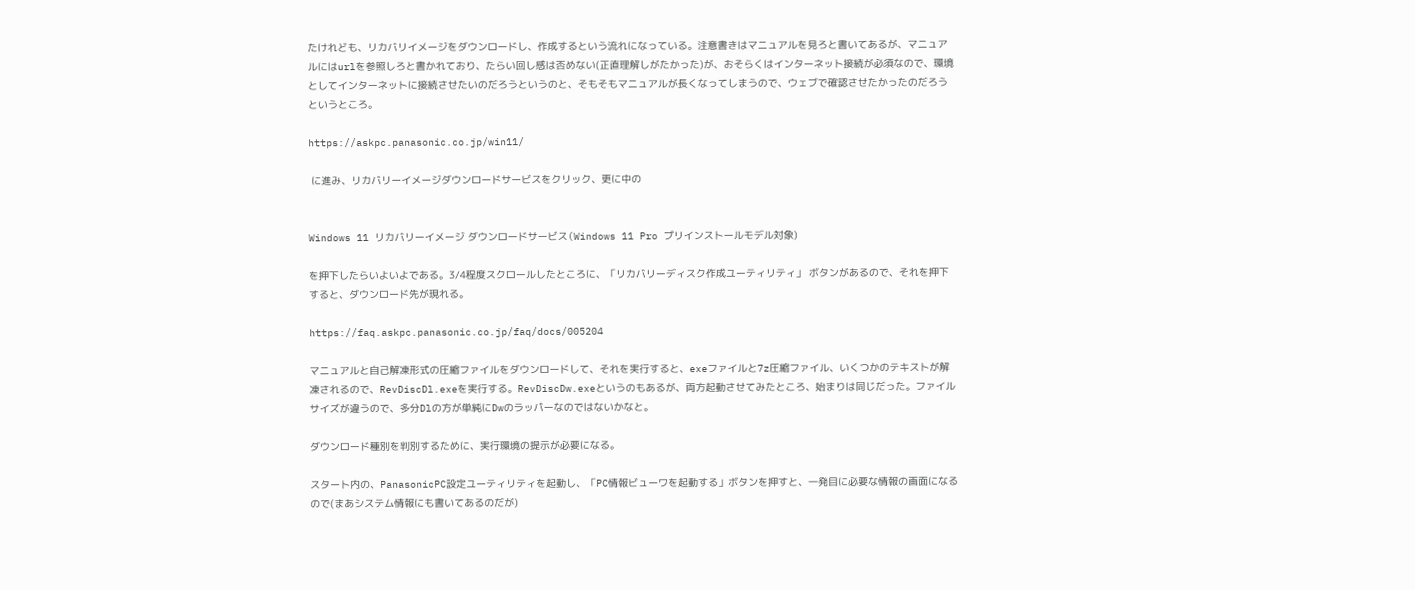たけれども、リカバリイメージをダウンロードし、作成するという流れになっている。注意書きはマニュアルを見ろと書いてあるが、マニュアルにはurlを参照しろと書かれており、たらい回し感は否めない(正直理解しがたかった)が、おそらくはインターネット接続が必須なので、環境としてインターネットに接続させたいのだろうというのと、そもそもマニュアルが長くなってしまうので、ウェブで確認させたかったのだろうというところ。

https://askpc.panasonic.co.jp/win11/

 に進み、リカバリーイメージダウンロードサービスをクリック、更に中の


Windows 11 リカバリーイメージ ダウンロードサービス(Windows 11 Pro プリインストールモデル対象)

を押下したらいよいよである。3/4程度スクロールしたところに、「リカバリーディスク作成ユーティリティ」 ボタンがあるので、それを押下すると、ダウンロード先が現れる。

https://faq.askpc.panasonic.co.jp/faq/docs/005204

マニュアルと自己解凍形式の圧縮ファイルをダウンロードして、それを実行すると、exeファイルと7z圧縮ファイル、いくつかのテキストが解凍されるので、RevDiscDl.exeを実行する。RevDiscDw.exeというのもあるが、両方起動させてみたところ、始まりは同じだった。ファイルサイズが違うので、多分Dlの方が単純にDwのラッパーなのではないかなと。

ダウンロード種別を判別するために、実行環境の提示が必要になる。

スタート内の、PanasonicPC設定ユーティリティを起動し、「PC情報ビューワを起動する」ボタンを押すと、一発目に必要な情報の画面になるので(まあシステム情報にも書いてあるのだが)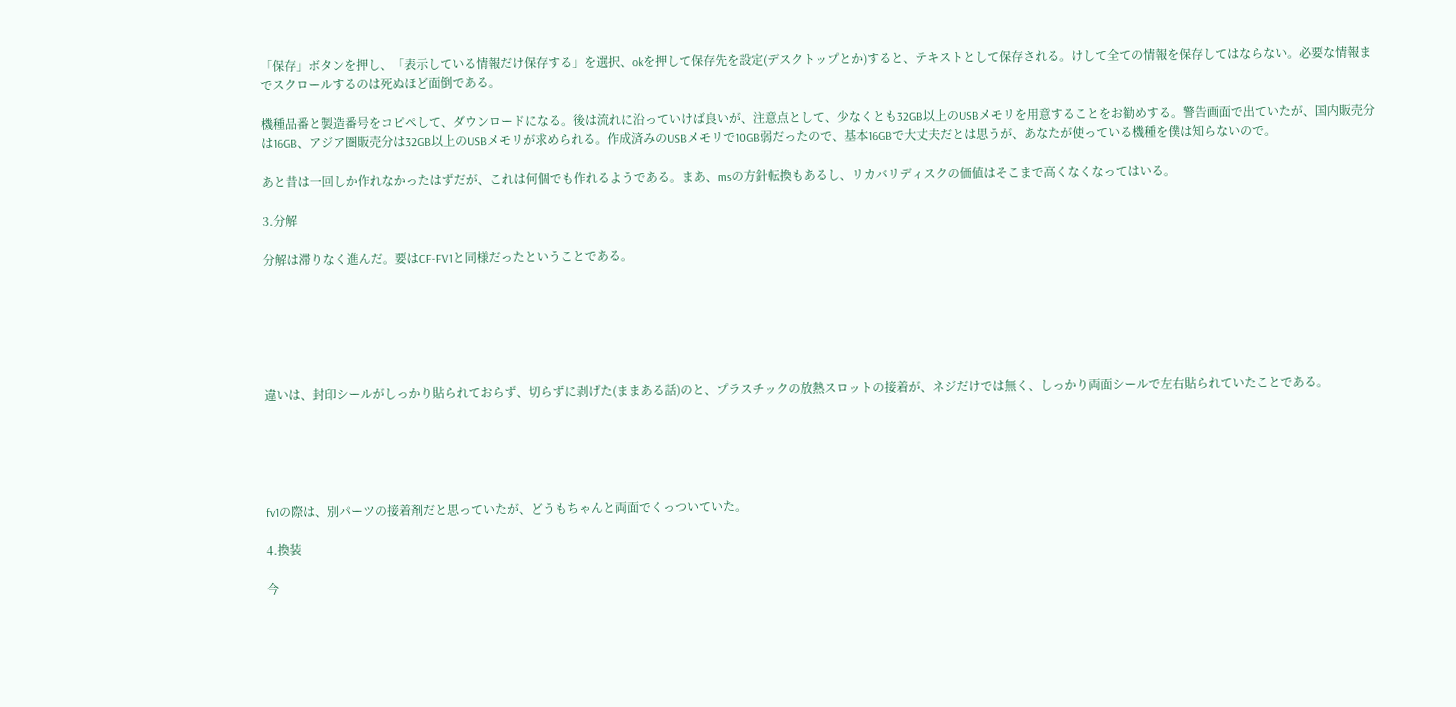「保存」ボタンを押し、「表示している情報だけ保存する」を選択、okを押して保存先を設定(デスクトップとか)すると、テキストとして保存される。けして全ての情報を保存してはならない。必要な情報までスクロールするのは死ぬほど面倒である。

機種品番と製造番号をコピペして、ダウンロードになる。後は流れに沿っていけば良いが、注意点として、少なくとも32GB以上のUSBメモリを用意することをお勧めする。警告画面で出ていたが、国内販売分は16GB、アジア圏販売分は32GB以上のUSBメモリが求められる。作成済みのUSBメモリで10GB弱だったので、基本16GBで大丈夫だとは思うが、あなたが使っている機種を僕は知らないので。

あと昔は一回しか作れなかったはずだが、これは何個でも作れるようである。まあ、msの方針転換もあるし、リカバリディスクの価値はそこまで高くなくなってはいる。

3.分解

分解は滞りなく進んだ。要はCF-FV1と同様だったということである。






違いは、封印シールがしっかり貼られておらず、切らずに剥げた(ままある話)のと、プラスチックの放熱スロットの接着が、ネジだけでは無く、しっかり両面シールで左右貼られていたことである。





fv1の際は、別パーツの接着剤だと思っていたが、どうもちゃんと両面でくっついていた。

4.換装

今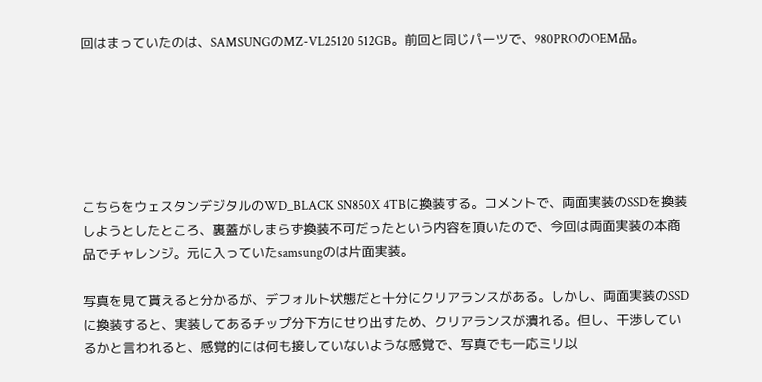回はまっていたのは、SAMSUNGのMZ-VL25120 512GB。前回と同じパーツで、980PROのOEM品。






こちらをウェスタンデジタルのWD_BLACK SN850X 4TBに換装する。コメントで、両面実装のSSDを換装しようとしたところ、裏蓋がしまらず換装不可だったという内容を頂いたので、今回は両面実装の本商品でチャレンジ。元に入っていたsamsungのは片面実装。

写真を見て貰えると分かるが、デフォルト状態だと十分にクリアランスがある。しかし、両面実装のSSDに換装すると、実装してあるチップ分下方にせり出すため、クリアランスが潰れる。但し、干渉しているかと言われると、感覚的には何も接していないような感覚で、写真でも一応ミリ以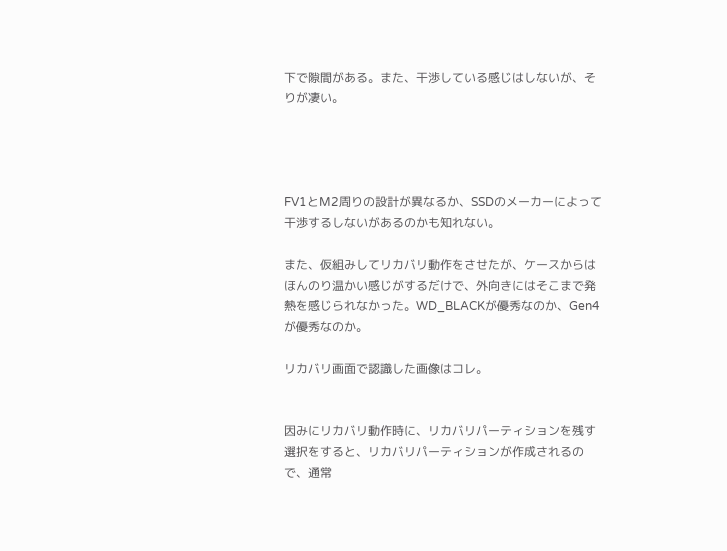下で隙間がある。また、干渉している感じはしないが、そりが凄い。




FV1とM2周りの設計が異なるか、SSDのメーカーによって干渉するしないがあるのかも知れない。

また、仮組みしてリカバリ動作をさせたが、ケースからはほんのり温かい感じがするだけで、外向きにはそこまで発熱を感じられなかった。WD_BLACKが優秀なのか、Gen4が優秀なのか。

リカバリ画面で認識した画像はコレ。


因みにリカバリ動作時に、リカバリパーティションを残す選択をすると、リカバリパーティションが作成されるので、通常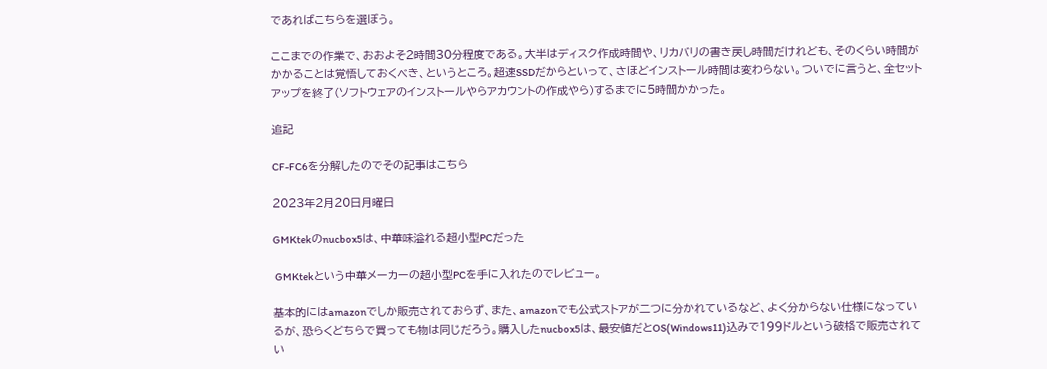であればこちらを選ぼう。

ここまでの作業で、おおよそ2時間30分程度である。大半はディスク作成時間や、リカバリの書き戻し時間だけれども、そのくらい時間がかかることは覚悟しておくべき、というところ。超速SSDだからといって、さほどインストール時間は変わらない。ついでに言うと、全セットアップを終了(ソフトウェアのインストールやらアカウントの作成やら)するまでに5時間かかった。

追記

CF-FC6を分解したのでその記事はこちら

2023年2月20日月曜日

GMKtekのnucbox5は、中華味溢れる超小型PCだった

 GMKtekという中華メーカーの超小型PCを手に入れたのでレビュー。

基本的にはamazonでしか販売されておらず、また、amazonでも公式ストアが二つに分かれているなど、よく分からない仕様になっているが、恐らくどちらで買っても物は同じだろう。購入したnucbox5は、最安値だとOS(Windows11)込みで199ドルという破格で販売されてい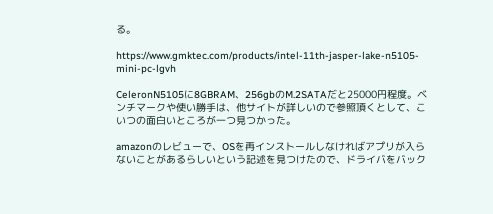る。

https://www.gmktec.com/products/intel-11th-jasper-lake-n5105-mini-pc-lgvh

CeleronN5105に8GBRAM、256gbのM.2SATAだと25000円程度。ベンチマークや使い勝手は、他サイトが詳しいので参照頂くとして、こいつの面白いところが一つ見つかった。

amazonのレビューで、OSを再インストールしなければアプリが入らないことがあるらしいという記述を見つけたので、ドライバをバック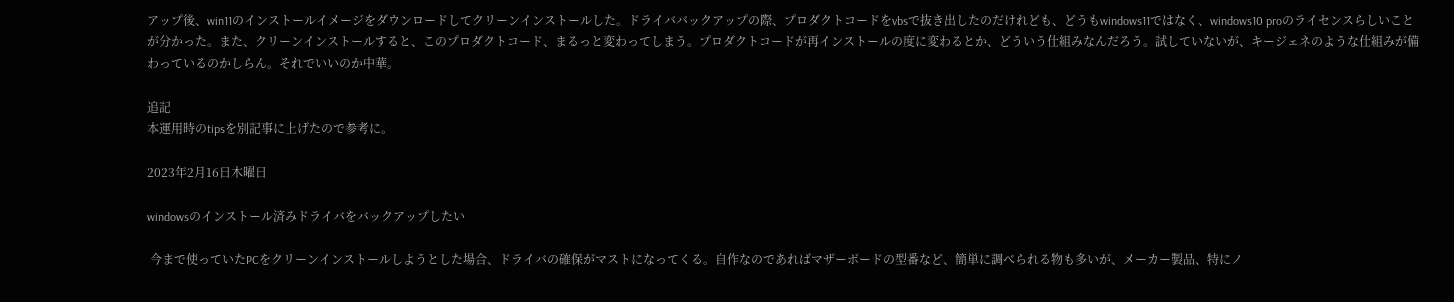アップ後、win11のインストールイメージをダウンロードしてクリーンインストールした。ドライババックアップの際、プロダクトコードをvbsで抜き出したのだけれども、どうもwindows11ではなく、windows10 proのライセンスらしいことが分かった。また、クリーンインストールすると、このプロダクトコード、まるっと変わってしまう。プロダクトコードが再インストールの度に変わるとか、どういう仕組みなんだろう。試していないが、キージェネのような仕組みが備わっているのかしらん。それでいいのか中華。

追記
本運用時のtipsを別記事に上げたので参考に。

2023年2月16日木曜日

windowsのインストール済みドライバをバックアップしたい

 今まで使っていたPCをクリーンインストールしようとした場合、ドライバの確保がマストになってくる。自作なのであればマザーボードの型番など、簡単に調べられる物も多いが、メーカー製品、特にノ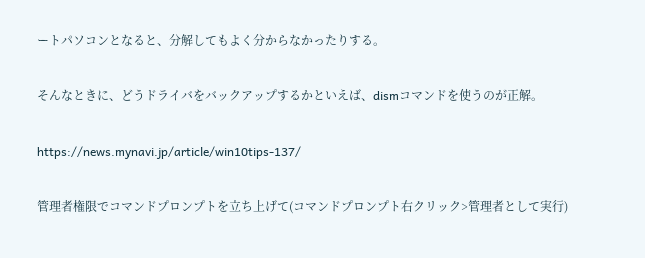ートパソコンとなると、分解してもよく分からなかったりする。

そんなときに、どうドライバをバックアップするかといえば、dismコマンドを使うのが正解。

https://news.mynavi.jp/article/win10tips-137/

管理者権限でコマンドプロンプトを立ち上げて(コマンドプロンプト右クリック>管理者として実行)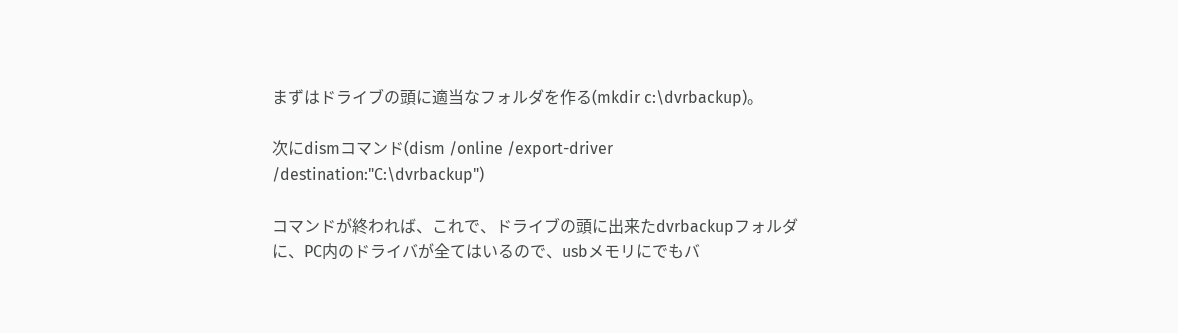まずはドライブの頭に適当なフォルダを作る(mkdir c:\dvrbackup)。

次にdismコマンド(dism /online /export-driver /destination:"C:\dvrbackup")

コマンドが終われば、これで、ドライブの頭に出来たdvrbackupフォルダに、PC内のドライバが全てはいるので、usbメモリにでもバ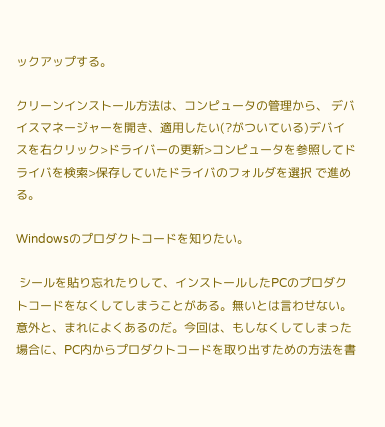ックアップする。

クリーンインストール方法は、コンピュータの管理から、 デバイスマネージャーを開き、適用したい(?がついている)デバイスを右クリック>ドライバーの更新>コンピュータを参照してドライバを検索>保存していたドライバのフォルダを選択 で進める。

Windowsのプロダクトコードを知りたい。

 シールを貼り忘れたりして、インストールしたPCのプロダクトコードをなくしてしまうことがある。無いとは言わせない。意外と、まれによくあるのだ。今回は、もしなくしてしまった場合に、PC内からプロダクトコードを取り出すための方法を書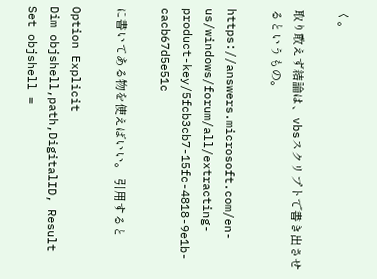く。

取り敢えず結論は、vbsスクリプトで書き出させるというもの。

https://answers.microsoft.com/en-us/windows/forum/all/extracting-product-key/5fcb3cb7-15fc-4818-9e1b-cacb67d5e51c

に書いてある物を使えばいい。 引用すると

Option Explicit
Dim objshell,path,DigitalID, Result
Set objshell =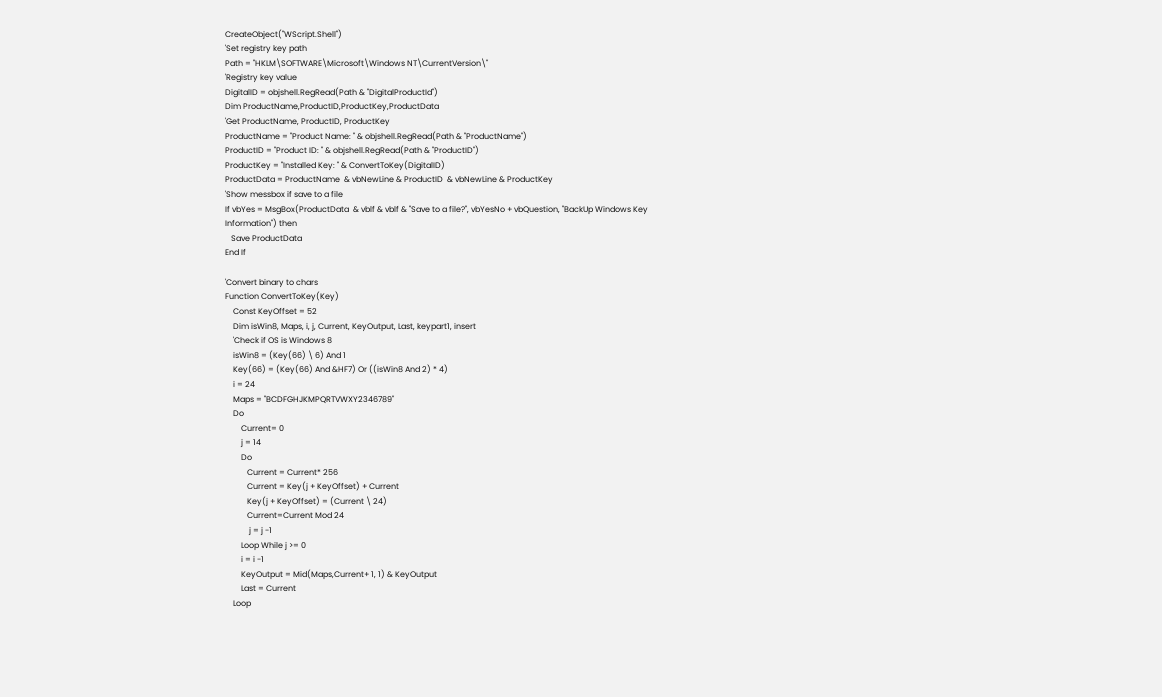CreateObject("WScript.Shell")
'Set registry key path
Path = "HKLM\SOFTWARE\Microsoft\Windows NT\CurrentVersion\"
'Registry key value
DigitalID = objshell.RegRead(Path & "DigitalProductId")
Dim ProductName,ProductID,ProductKey,ProductData
'Get ProductName, ProductID, ProductKey
ProductName = "Product Name: " & objshell.RegRead(Path & "ProductName")
ProductID = "Product ID: " & objshell.RegRead(Path & "ProductID")
ProductKey = "Installed Key: " & ConvertToKey(DigitalID)
ProductData = ProductName  & vbNewLine & ProductID  & vbNewLine & ProductKey
'Show messbox if save to a file
If vbYes = MsgBox(ProductData  & vblf & vblf & "Save to a file?", vbYesNo + vbQuestion, "BackUp Windows Key Information") then
   Save ProductData
End If

'Convert binary to chars
Function ConvertToKey(Key)
    Const KeyOffset = 52
    Dim isWin8, Maps, i, j, Current, KeyOutput, Last, keypart1, insert
    'Check if OS is Windows 8
    isWin8 = (Key(66) \ 6) And 1
    Key(66) = (Key(66) And &HF7) Or ((isWin8 And 2) * 4)
    i = 24
    Maps = "BCDFGHJKMPQRTVWXY2346789"
    Do
        Current= 0
        j = 14
        Do
           Current = Current* 256
           Current = Key(j + KeyOffset) + Current
           Key(j + KeyOffset) = (Current \ 24)
           Current=Current Mod 24
            j = j -1
        Loop While j >= 0
        i = i -1
        KeyOutput = Mid(Maps,Current+ 1, 1) & KeyOutput
        Last = Current
    Loop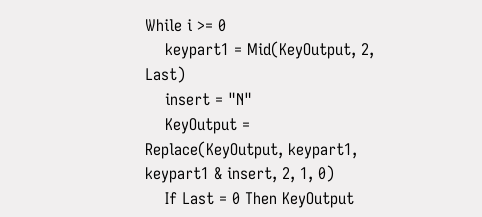While i >= 0
    keypart1 = Mid(KeyOutput, 2, Last)
    insert = "N"
    KeyOutput = Replace(KeyOutput, keypart1, keypart1 & insert, 2, 1, 0)
    If Last = 0 Then KeyOutput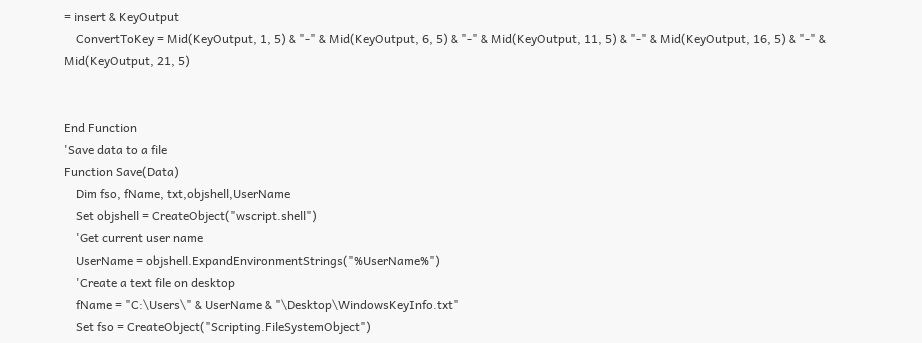= insert & KeyOutput
    ConvertToKey = Mid(KeyOutput, 1, 5) & "-" & Mid(KeyOutput, 6, 5) & "-" & Mid(KeyOutput, 11, 5) & "-" & Mid(KeyOutput, 16, 5) & "-" & Mid(KeyOutput, 21, 5)


End Function
'Save data to a file
Function Save(Data)
    Dim fso, fName, txt,objshell,UserName
    Set objshell = CreateObject("wscript.shell")
    'Get current user name
    UserName = objshell.ExpandEnvironmentStrings("%UserName%")
    'Create a text file on desktop
    fName = "C:\Users\" & UserName & "\Desktop\WindowsKeyInfo.txt"
    Set fso = CreateObject("Scripting.FileSystemObject")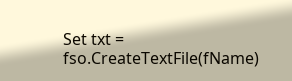Set txt = fso.CreateTextFile(fName)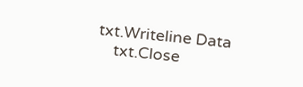txt.Writeline Data
    txt.Close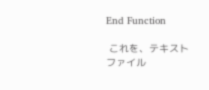End Function

 これを、テキストファイル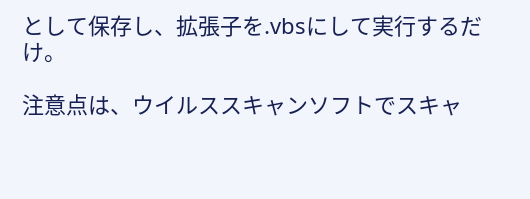として保存し、拡張子を.vbsにして実行するだけ。

注意点は、ウイルススキャンソフトでスキャ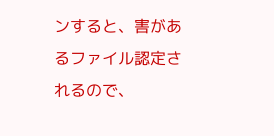ンすると、害があるファイル認定されるので、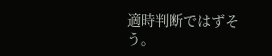適時判断ではずそう。